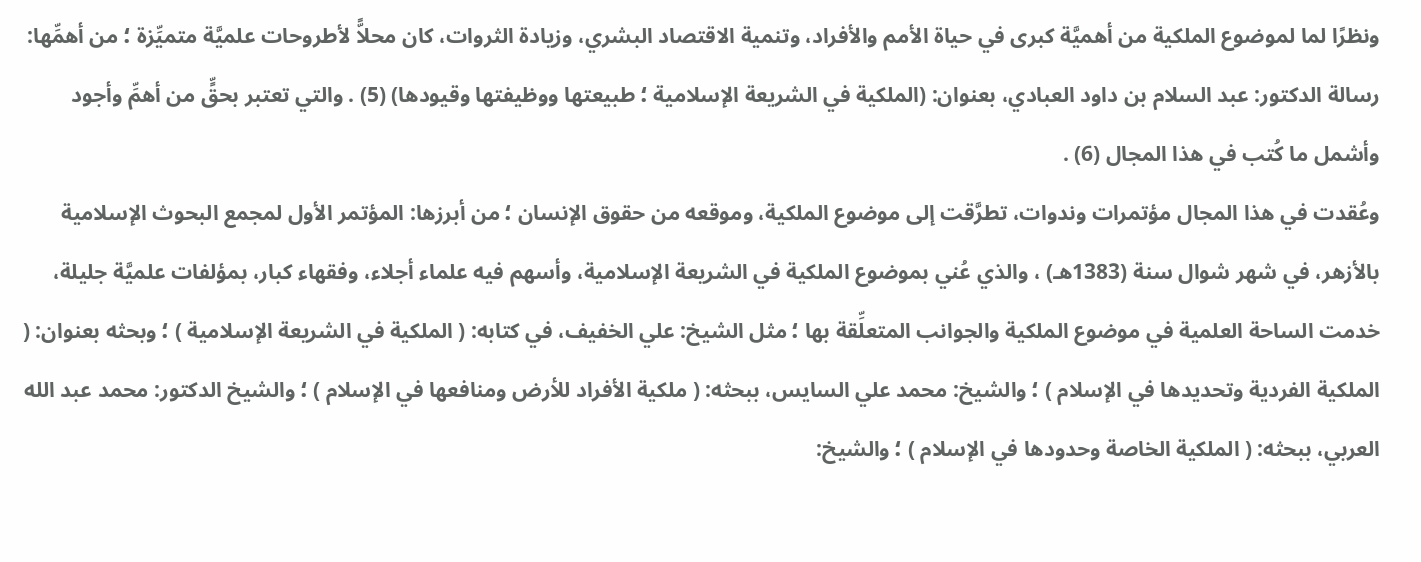ونظرًا لما لموضوع الملكية من أهميَّة كبرى في حياة الأمم والأفراد، وتنمية الاقتصاد البشري، وزيادة الثروات، كان محلاًّ لأطروحات علميَّة متميِّزة ؛ من أهمِّها: رسالة الدكتور: عبد السلام بن داود العبادي، بعنوان: (الملكية في الشريعة الإسلامية ؛ طبيعتها ووظيفتها وقيودها) (5) . والتي تعتبر بحقٍّ من أهمِّ وأجود وأشمل ما كُتب في هذا المجال (6) .
وعُقدت في هذا المجال مؤتمرات وندوات، تطرَّقت إلى موضوع الملكية، وموقعه من حقوق الإنسان ؛ من أبرزها: المؤتمر الأول لمجمع البحوث الإسلامية بالأزهر، في شهر شوال سنة (1383هـ) ، والذي عُني بموضوع الملكية في الشريعة الإسلامية، وأسهم فيه علماء أجلاء، وفقهاء كبار، بمؤلفات علميَّة جليلة، خدمت الساحة العلمية في موضوع الملكية والجوانب المتعلِّقة بها ؛ مثل الشيخ: علي الخفيف، في كتابه: ( الملكية في الشريعة الإسلامية ) ؛ وبحثه بعنوان: ( الملكية الفردية وتحديدها في الإسلام ) ؛ والشيخ: محمد علي السايس، ببحثه: ( ملكية الأفراد للأرض ومنافعها في الإسلام ) ؛ والشيخ الدكتور: محمد عبد الله العربي، ببحثه: ( الملكية الخاصة وحدودها في الإسلام ) ؛ والشيخ: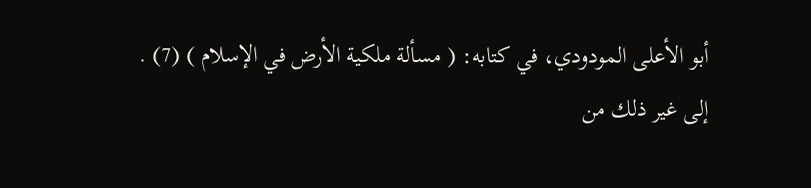أبو الأعلى المودودي، في كتابه: ( مسألة ملكية الأرض في الإسلام ) (7) .
إلى غير ذلك من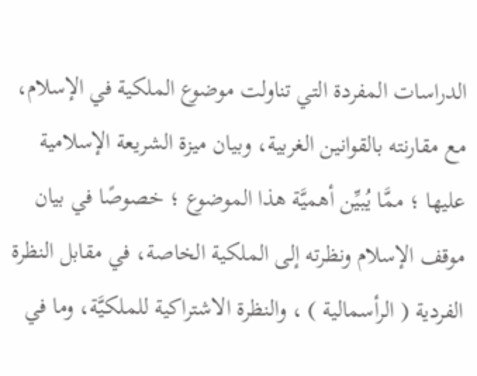الدراسات المفردة التي تناولت موضوع الملكية في الإسلام، مع مقارنته بالقوانين الغربية، وبيان ميزة الشريعة الإسلامية عليها ؛ ممَّا يُبيِّن أهميَّة هذا الموضوع ؛ خصوصًا في بيان موقف الإسلام ونظرته إلى الملكية الخاصة، في مقابل النظرة الفردية ( الرأسمالية ) ، والنظرة الاشتراكية للملكيَّة، وما في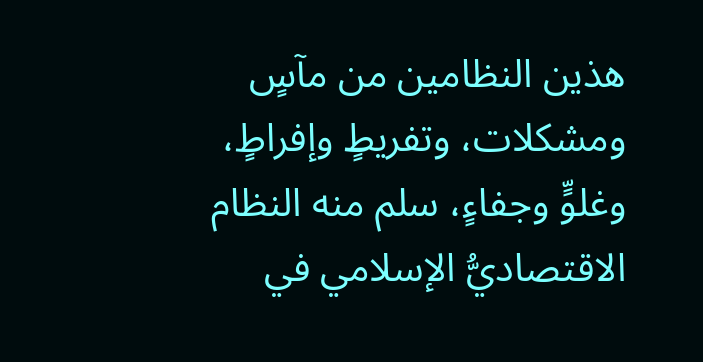هذين النظامين من مآسٍ ومشكلات، وتفريطٍ وإفراطٍ، وغلوٍّ وجفاءٍ، سلم منه النظام الاقتصاديُّ الإسلامي في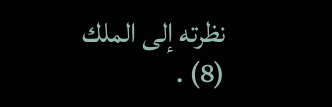نظرته إلى الملك (8) .